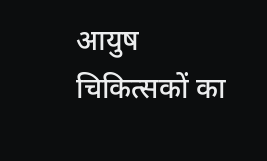आयुष चिकित्सकों का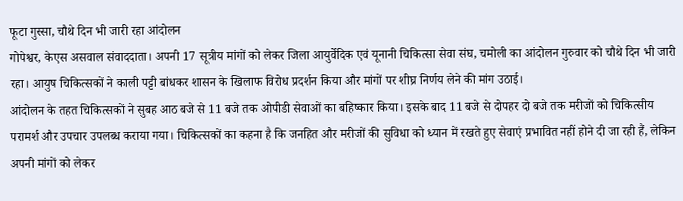फूटा गुस्सा, चौथे दिन भी जारी रहा आंदोलन
गोपेश्वर, केएस असवाल संवाददाता। अपनी 17 सूत्रीय मांगों को लेकर जिला आयुर्वेदिक एवं यूनानी चिकित्सा सेवा संघ, चमोली का आंदोलन गुरुवार को चौथे दिन भी जारी रहा। आयुष चिकित्सकों ने काली पट्टी बांधकर शासन के खिलाफ विरोध प्रदर्शन किया और मांगों पर शीघ्र निर्णय लेने की मांग उठाई।
आंदोलन के तहत चिकित्सकों ने सुबह आठ बजे से 11 बजे तक ओपीडी सेवाओं का बहिष्कार किया। इसके बाद 11 बजे से दोपहर दो बजे तक मरीजों को चिकित्सीय परामर्श और उपचार उपलब्ध कराया गया। चिकित्सकों का कहना है कि जनहित और मरीजों की सुविधा को ध्यान में रखते हुए सेवाएं प्रभावित नहीं होने दी जा रही हैं, लेकिन अपनी मांगों को लेकर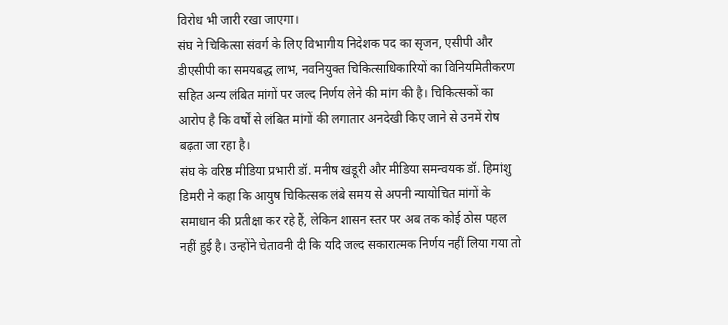विरोध भी जारी रखा जाएगा।
संघ ने चिकित्सा संवर्ग के लिए विभागीय निदेशक पद का सृजन, एसीपी और डीएसीपी का समयबद्ध लाभ, नवनियुक्त चिकित्साधिकारियों का विनियमितीकरण सहित अन्य लंबित मांगों पर जल्द निर्णय लेने की मांग की है। चिकित्सकों का आरोप है कि वर्षों से लंबित मांगों की लगातार अनदेखी किए जाने से उनमें रोष बढ़ता जा रहा है।
संघ के वरिष्ठ मीडिया प्रभारी डॉ. मनीष खंडूरी और मीडिया समन्वयक डॉ. हिमांशु डिमरी ने कहा कि आयुष चिकित्सक लंबे समय से अपनी न्यायोचित मांगों के समाधान की प्रतीक्षा कर रहे हैं, लेकिन शासन स्तर पर अब तक कोई ठोस पहल नहीं हुई है। उन्होंने चेतावनी दी कि यदि जल्द सकारात्मक निर्णय नहीं लिया गया तो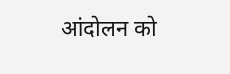आंदोलन को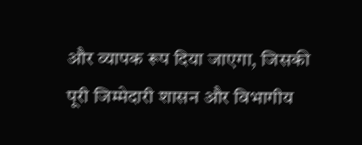और व्यापक रूप दिया जाएगा, जिसकी पूरी जिम्मेदारी शासन और विभागीय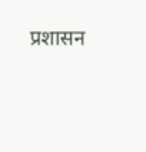प्रशासन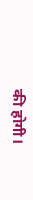की होगी।